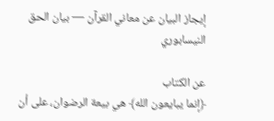إيجاز البيان عن معاني القرآن — بيان الحق النيسابوري

عن الكتاب
﴿إنما يبايعون الله﴾ هي بيعة الرضوان، على أن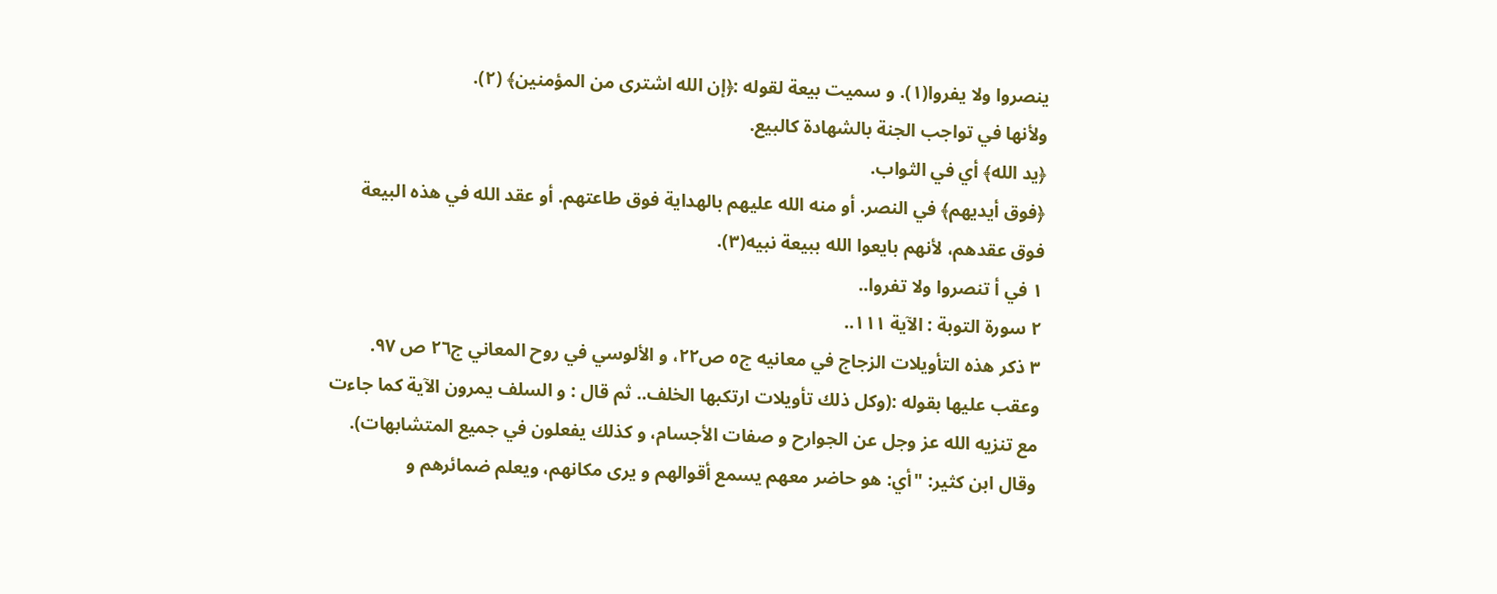ينصروا ولا يفروا(١). و سميت بيعة لقوله :﴿إن الله اشترى من المؤمنين﴾ (٢).
ولأنها في تواجب الجنة بالشهادة كالبيع.
﴿يد الله﴾ أي في الثواب.
﴿فوق أيديهم﴾ في النصر. أو منه الله عليهم بالهداية فوق طاعتهم. أو عقد الله في هذه البيعة فوق عقدهم، لأنهم بايعوا الله ببيعة نبيه(٣).
١ في أ تنصروا ولا تفروا..
٢ سورة التوبة : الآية ١١١..
٣ ذكر هذه التأويلات الزجاج في معانيه ج٥ ص٢٢، و الألوسي في روح المعاني ج٢٦ ص ٩٧.
وعقب عليها بقوله :(وكل ذلك تأويلات ارتكبها الخلف.. ثم قال : و السلف يمرون الآية كما جاءت مع تنزيه الله عز وجل عن الجوارح و صفات الأجسام، و كذلك يفعلون في جميع المتشابهات). وقال ابن كثير: "أي: هو حاضر معهم يسمع أقوالهم و يرى مكانهم، ويعلم ضمائرهم و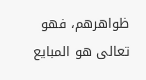ظواهرهم، فهو تعالى هو المبايع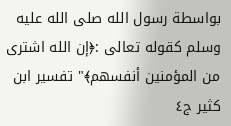بواسطة رسول الله صلى الله عليه وسلم كقوله تعالى :﴿إن الله اشترى من المؤمنين أنفسهم﴾" تفسير ابن كثير ج٤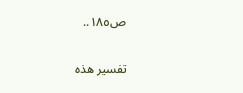ص١٨٥..

تفسير هذه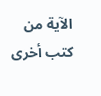الآية من كتب أخرى